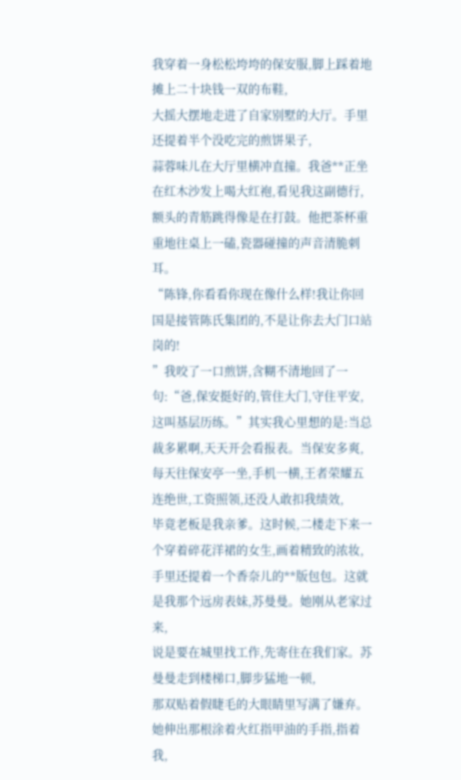我穿着一身松松垮垮的保安服,脚上踩着地摊上二十块钱一双的布鞋,
大摇大摆地走进了自家别墅的大厅。手里还提着半个没吃完的煎饼果子,
蒜蓉味儿在大厅里横冲直撞。我爸**正坐在红木沙发上喝大红袍,看见我这副德行,
额头的青筋跳得像是在打鼓。他把茶杯重重地往桌上一磕,瓷器碰撞的声音清脆刺耳。
“陈锋,你看看你现在像什么样!我让你回国是接管陈氏集团的,不是让你去大门口站岗的!
”我咬了一口煎饼,含糊不清地回了一句:“爸,保安挺好的,管住大门,守住平安,
这叫基层历练。”其实我心里想的是:当总裁多累啊,天天开会看报表。当保安多爽,
每天往保安亭一坐,手机一横,王者荣耀五连绝世,工资照领,还没人敢扣我绩效,
毕竟老板是我亲爹。这时候,二楼走下来一个穿着碎花洋裙的女生,画着精致的浓妆,
手里还提着一个香奈儿的**版包包。这就是我那个远房表妹,苏曼曼。她刚从老家过来,
说是要在城里找工作,先寄住在我们家。苏曼曼走到楼梯口,脚步猛地一顿,
那双贴着假睫毛的大眼睛里写满了嫌弃。她伸出那根涂着火红指甲油的手指,指着我,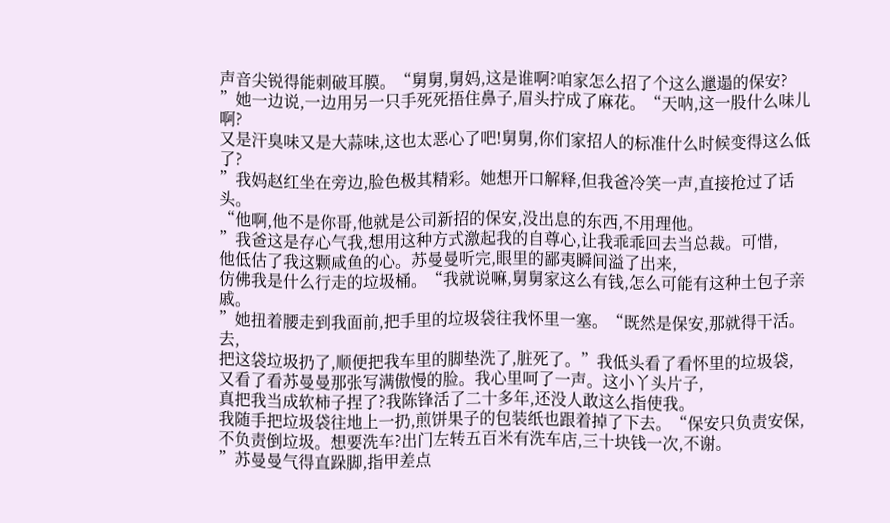声音尖锐得能刺破耳膜。“舅舅,舅妈,这是谁啊?咱家怎么招了个这么邋遢的保安?
”她一边说,一边用另一只手死死捂住鼻子,眉头拧成了麻花。“天呐,这一股什么味儿啊?
又是汗臭味又是大蒜味,这也太恶心了吧!舅舅,你们家招人的标准什么时候变得这么低了?
”我妈赵红坐在旁边,脸色极其精彩。她想开口解释,但我爸冷笑一声,直接抢过了话头。
“他啊,他不是你哥,他就是公司新招的保安,没出息的东西,不用理他。
”我爸这是存心气我,想用这种方式激起我的自尊心,让我乖乖回去当总裁。可惜,
他低估了我这颗咸鱼的心。苏曼曼听完,眼里的鄙夷瞬间溢了出来,
仿佛我是什么行走的垃圾桶。“我就说嘛,舅舅家这么有钱,怎么可能有这种土包子亲戚。
”她扭着腰走到我面前,把手里的垃圾袋往我怀里一塞。“既然是保安,那就得干活。去,
把这袋垃圾扔了,顺便把我车里的脚垫洗了,脏死了。”我低头看了看怀里的垃圾袋,
又看了看苏曼曼那张写满傲慢的脸。我心里呵了一声。这小丫头片子,
真把我当成软柿子捏了?我陈锋活了二十多年,还没人敢这么指使我。
我随手把垃圾袋往地上一扔,煎饼果子的包装纸也跟着掉了下去。“保安只负责安保,
不负责倒垃圾。想要洗车?出门左转五百米有洗车店,三十块钱一次,不谢。
”苏曼曼气得直跺脚,指甲差点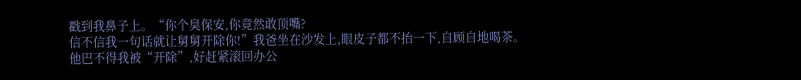戳到我鼻子上。“你个臭保安,你竟然敢顶嘴?
信不信我一句话就让舅舅开除你!”我爸坐在沙发上,眼皮子都不抬一下,自顾自地喝茶。
他巴不得我被“开除”,好赶紧滚回办公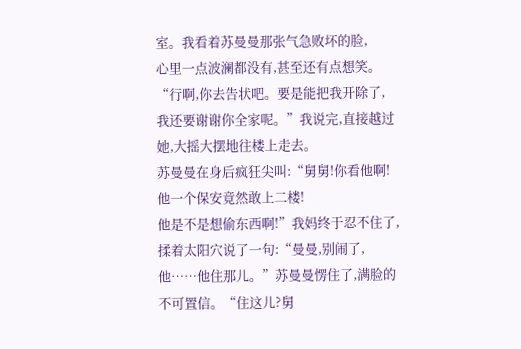室。我看着苏曼曼那张气急败坏的脸,
心里一点波澜都没有,甚至还有点想笑。“行啊,你去告状吧。要是能把我开除了,
我还要谢谢你全家呢。”我说完,直接越过她,大摇大摆地往楼上走去。
苏曼曼在身后疯狂尖叫:“舅舅!你看他啊!他一个保安竟然敢上二楼!
他是不是想偷东西啊!”我妈终于忍不住了,揉着太阳穴说了一句:“曼曼,别闹了,
他……他住那儿。”苏曼曼愣住了,满脸的不可置信。“住这儿?舅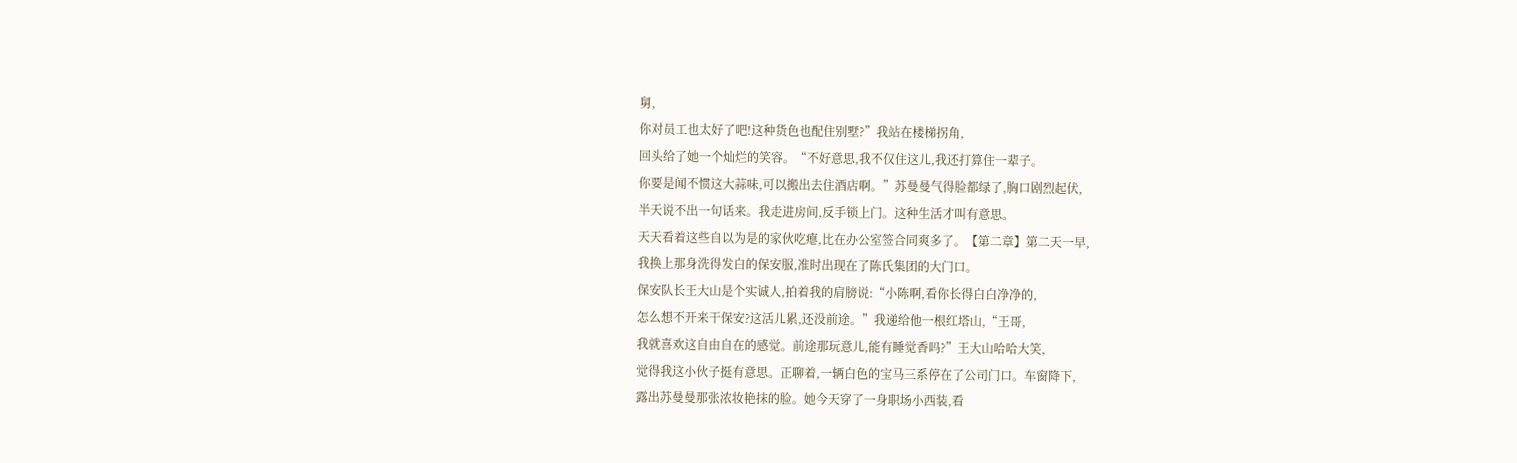舅,
你对员工也太好了吧!这种货色也配住别墅?”我站在楼梯拐角,
回头给了她一个灿烂的笑容。“不好意思,我不仅住这儿,我还打算住一辈子。
你要是闻不惯这大蒜味,可以搬出去住酒店啊。”苏曼曼气得脸都绿了,胸口剧烈起伏,
半天说不出一句话来。我走进房间,反手锁上门。这种生活才叫有意思。
天天看着这些自以为是的家伙吃瘪,比在办公室签合同爽多了。【第二章】第二天一早,
我换上那身洗得发白的保安服,准时出现在了陈氏集团的大门口。
保安队长王大山是个实诚人,拍着我的肩膀说:“小陈啊,看你长得白白净净的,
怎么想不开来干保安?这活儿累,还没前途。”我递给他一根红塔山,“王哥,
我就喜欢这自由自在的感觉。前途那玩意儿,能有睡觉香吗?”王大山哈哈大笑,
觉得我这小伙子挺有意思。正聊着,一辆白色的宝马三系停在了公司门口。车窗降下,
露出苏曼曼那张浓妆艳抹的脸。她今天穿了一身职场小西装,看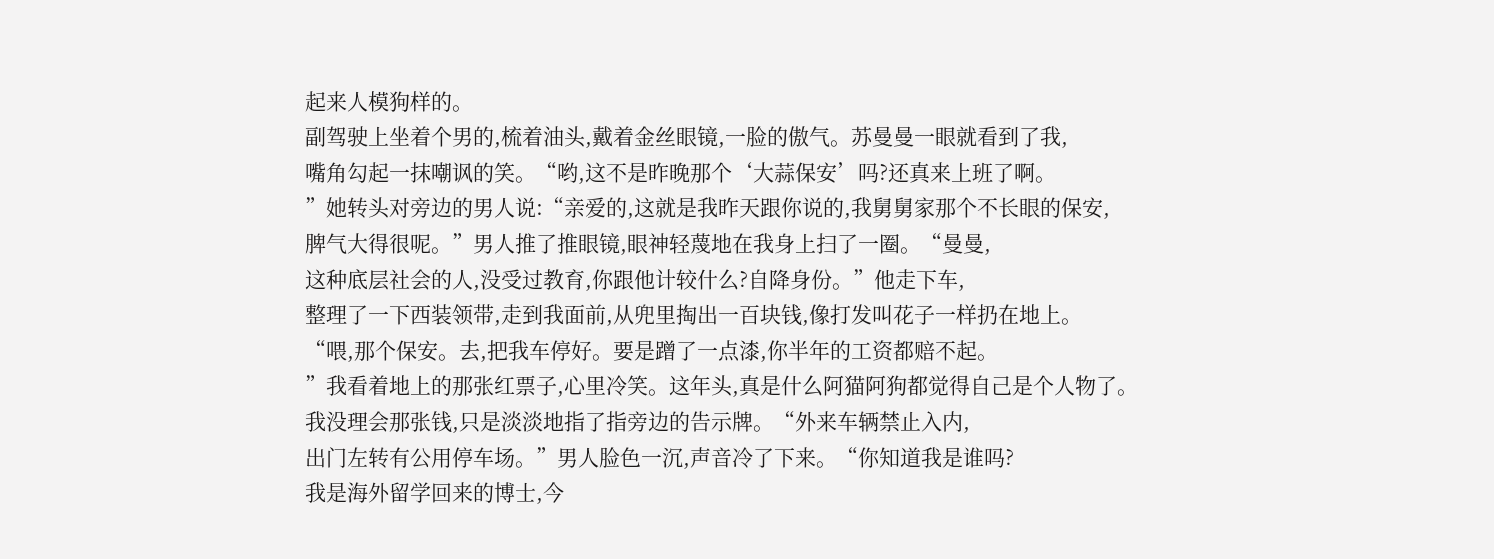起来人模狗样的。
副驾驶上坐着个男的,梳着油头,戴着金丝眼镜,一脸的傲气。苏曼曼一眼就看到了我,
嘴角勾起一抹嘲讽的笑。“哟,这不是昨晚那个‘大蒜保安’吗?还真来上班了啊。
”她转头对旁边的男人说:“亲爱的,这就是我昨天跟你说的,我舅舅家那个不长眼的保安,
脾气大得很呢。”男人推了推眼镜,眼神轻蔑地在我身上扫了一圈。“曼曼,
这种底层社会的人,没受过教育,你跟他计较什么?自降身份。”他走下车,
整理了一下西装领带,走到我面前,从兜里掏出一百块钱,像打发叫花子一样扔在地上。
“喂,那个保安。去,把我车停好。要是蹭了一点漆,你半年的工资都赔不起。
”我看着地上的那张红票子,心里冷笑。这年头,真是什么阿猫阿狗都觉得自己是个人物了。
我没理会那张钱,只是淡淡地指了指旁边的告示牌。“外来车辆禁止入内,
出门左转有公用停车场。”男人脸色一沉,声音冷了下来。“你知道我是谁吗?
我是海外留学回来的博士,今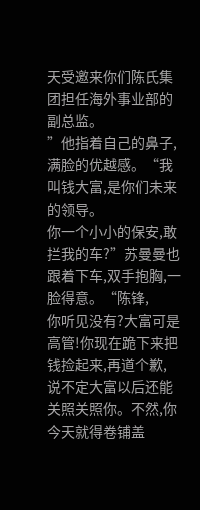天受邀来你们陈氏集团担任海外事业部的副总监。
”他指着自己的鼻子,满脸的优越感。“我叫钱大富,是你们未来的领导。
你一个小小的保安,敢拦我的车?”苏曼曼也跟着下车,双手抱胸,一脸得意。“陈锋,
你听见没有?大富可是高管!你现在跪下来把钱捡起来,再道个歉,
说不定大富以后还能关照关照你。不然,你今天就得卷铺盖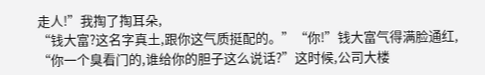走人!”我掏了掏耳朵,
“钱大富?这名字真土,跟你这气质挺配的。”“你!”钱大富气得满脸通红,
“你一个臭看门的,谁给你的胆子这么说话?”这时候,公司大楼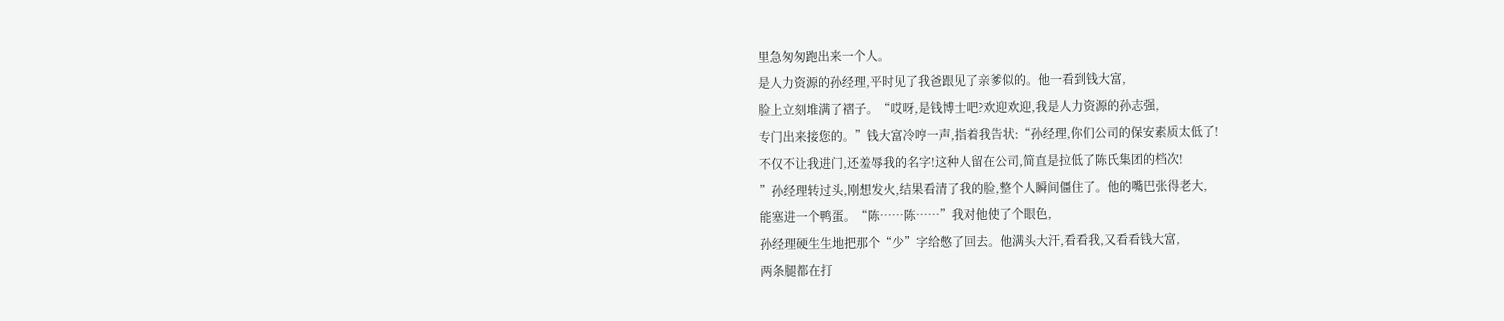里急匆匆跑出来一个人。
是人力资源的孙经理,平时见了我爸跟见了亲爹似的。他一看到钱大富,
脸上立刻堆满了褶子。“哎呀,是钱博士吧?欢迎欢迎,我是人力资源的孙志强,
专门出来接您的。”钱大富冷哼一声,指着我告状:“孙经理,你们公司的保安素质太低了!
不仅不让我进门,还羞辱我的名字!这种人留在公司,简直是拉低了陈氏集团的档次!
”孙经理转过头,刚想发火,结果看清了我的脸,整个人瞬间僵住了。他的嘴巴张得老大,
能塞进一个鸭蛋。“陈……陈……”我对他使了个眼色,
孙经理硬生生地把那个“少”字给憋了回去。他满头大汗,看看我,又看看钱大富,
两条腿都在打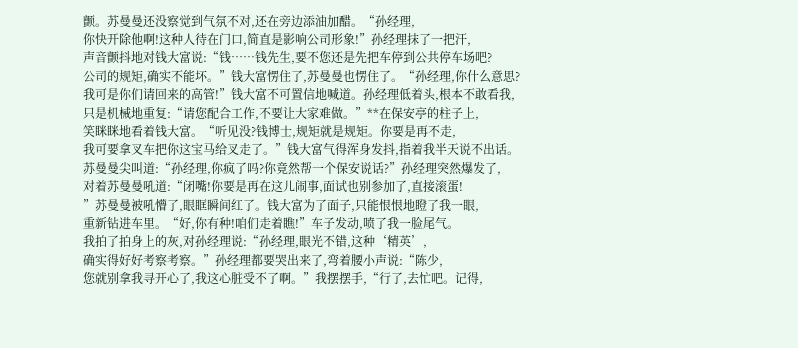颤。苏曼曼还没察觉到气氛不对,还在旁边添油加醋。“孙经理,
你快开除他啊!这种人待在门口,简直是影响公司形象!”孙经理抹了一把汗,
声音颤抖地对钱大富说:“钱……钱先生,要不您还是先把车停到公共停车场吧?
公司的规矩,确实不能坏。”钱大富愣住了,苏曼曼也愣住了。“孙经理,你什么意思?
我可是你们请回来的高管!”钱大富不可置信地喊道。孙经理低着头,根本不敢看我,
只是机械地重复:“请您配合工作,不要让大家难做。”**在保安亭的柱子上,
笑眯眯地看着钱大富。“听见没?钱博士,规矩就是规矩。你要是再不走,
我可要拿叉车把你这宝马给叉走了。”钱大富气得浑身发抖,指着我半天说不出话。
苏曼曼尖叫道:“孙经理,你疯了吗?你竟然帮一个保安说话?”孙经理突然爆发了,
对着苏曼曼吼道:“闭嘴!你要是再在这儿闹事,面试也别参加了,直接滚蛋!
”苏曼曼被吼懵了,眼眶瞬间红了。钱大富为了面子,只能恨恨地瞪了我一眼,
重新钻进车里。“好,你有种!咱们走着瞧!”车子发动,喷了我一脸尾气。
我拍了拍身上的灰,对孙经理说:“孙经理,眼光不错,这种‘精英’,
确实得好好考察考察。”孙经理都要哭出来了,弯着腰小声说:“陈少,
您就别拿我寻开心了,我这心脏受不了啊。”我摆摆手,“行了,去忙吧。记得,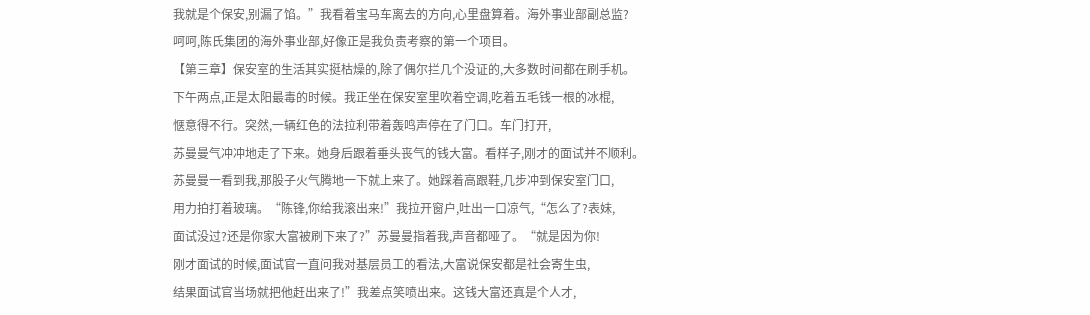我就是个保安,别漏了馅。”我看着宝马车离去的方向,心里盘算着。海外事业部副总监?
呵呵,陈氏集团的海外事业部,好像正是我负责考察的第一个项目。
【第三章】保安室的生活其实挺枯燥的,除了偶尔拦几个没证的,大多数时间都在刷手机。
下午两点,正是太阳最毒的时候。我正坐在保安室里吹着空调,吃着五毛钱一根的冰棍,
惬意得不行。突然,一辆红色的法拉利带着轰鸣声停在了门口。车门打开,
苏曼曼气冲冲地走了下来。她身后跟着垂头丧气的钱大富。看样子,刚才的面试并不顺利。
苏曼曼一看到我,那股子火气腾地一下就上来了。她踩着高跟鞋,几步冲到保安室门口,
用力拍打着玻璃。“陈锋,你给我滚出来!”我拉开窗户,吐出一口凉气,“怎么了?表妹,
面试没过?还是你家大富被刷下来了?”苏曼曼指着我,声音都哑了。“就是因为你!
刚才面试的时候,面试官一直问我对基层员工的看法,大富说保安都是社会寄生虫,
结果面试官当场就把他赶出来了!”我差点笑喷出来。这钱大富还真是个人才,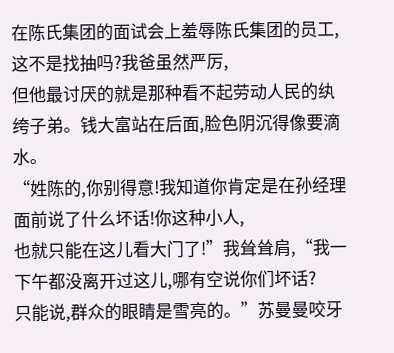在陈氏集团的面试会上羞辱陈氏集团的员工,这不是找抽吗?我爸虽然严厉,
但他最讨厌的就是那种看不起劳动人民的纨绔子弟。钱大富站在后面,脸色阴沉得像要滴水。
“姓陈的,你别得意!我知道你肯定是在孙经理面前说了什么坏话!你这种小人,
也就只能在这儿看大门了!”我耸耸肩,“我一下午都没离开过这儿,哪有空说你们坏话?
只能说,群众的眼睛是雪亮的。”苏曼曼咬牙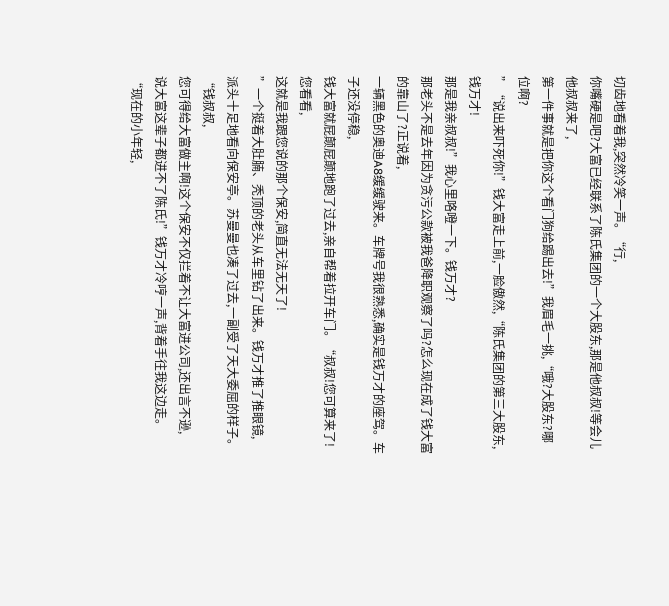切齿地看着我,突然冷笑一声。“行,
你嘴硬是吧?大富已经联系了陈氏集团的一个大股东,那是他叔叔!等会儿他叔叔来了,
第一件事就是把你这个看门狗给踢出去!”我眉毛一挑,“哦?大股东?哪位啊?
”“说出来吓死你!”钱大富走上前,一脸傲然,“陈氏集团的第三大股东,钱万才!
那是我亲叔叔!”我心里咯噔一下。钱万才?
那老头不是去年因为贪污公款被我爸降职观察了吗?怎么现在成了钱大富的靠山了?正说着,
一辆黑色的奥迪A8缓缓驶来。车牌号我很熟悉,确实是钱万才的座驾。车子还没停稳,
钱大富就屁颠屁颠地跑了过去,亲自帮着拉开车门。“叔叔!您可算来了!您看看,
这就是我跟您说的那个保安,简直无法无天了!
”一个挺着大肚腩、秃顶的老头从车里钻了出来。钱万才推了推眼镜,
派头十足地看向保安亭。苏曼曼也凑了过去,一副受了天大委屈的样子。“钱叔叔,
您可得给大富做主啊!这个保安不仅拦着不让大富进公司,还出言不逊,
说大富这辈子都进不了陈氏!”钱万才冷哼一声,背着手往我这边走。“现在的小年轻,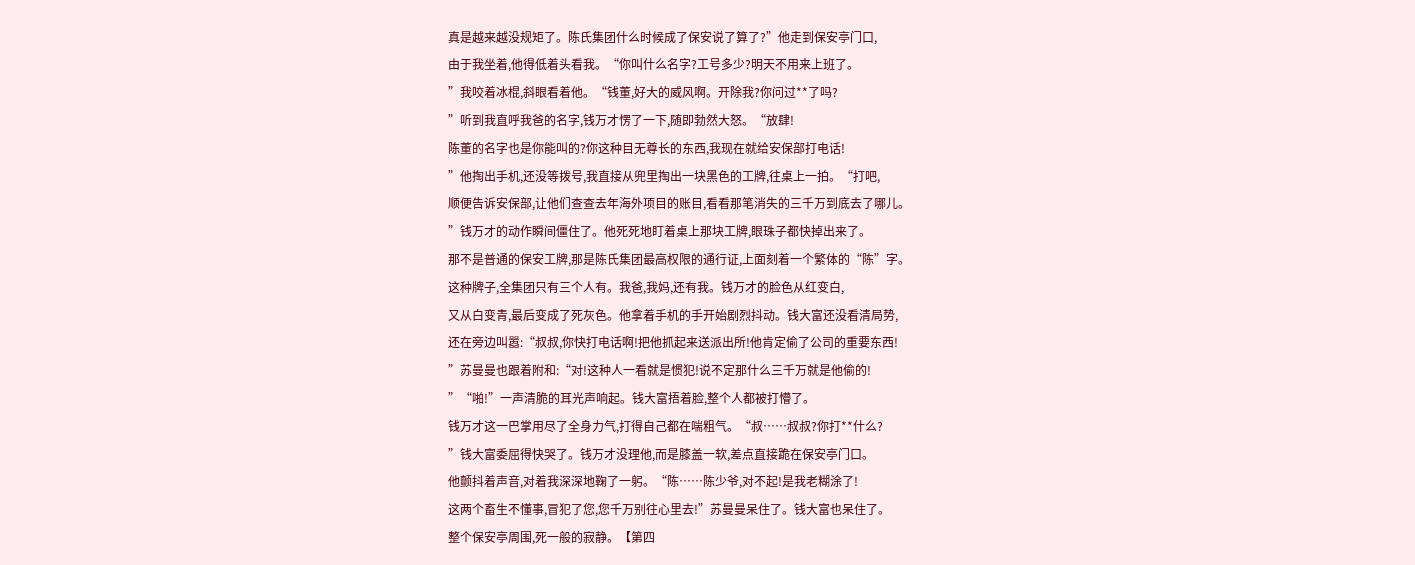真是越来越没规矩了。陈氏集团什么时候成了保安说了算了?”他走到保安亭门口,
由于我坐着,他得低着头看我。“你叫什么名字?工号多少?明天不用来上班了。
”我咬着冰棍,斜眼看着他。“钱董,好大的威风啊。开除我?你问过**了吗?
”听到我直呼我爸的名字,钱万才愣了一下,随即勃然大怒。“放肆!
陈董的名字也是你能叫的?你这种目无尊长的东西,我现在就给安保部打电话!
”他掏出手机,还没等拨号,我直接从兜里掏出一块黑色的工牌,往桌上一拍。“打吧,
顺便告诉安保部,让他们查查去年海外项目的账目,看看那笔消失的三千万到底去了哪儿。
”钱万才的动作瞬间僵住了。他死死地盯着桌上那块工牌,眼珠子都快掉出来了。
那不是普通的保安工牌,那是陈氏集团最高权限的通行证,上面刻着一个繁体的“陈”字。
这种牌子,全集团只有三个人有。我爸,我妈,还有我。钱万才的脸色从红变白,
又从白变青,最后变成了死灰色。他拿着手机的手开始剧烈抖动。钱大富还没看清局势,
还在旁边叫嚣:“叔叔,你快打电话啊!把他抓起来送派出所!他肯定偷了公司的重要东西!
”苏曼曼也跟着附和:“对!这种人一看就是惯犯!说不定那什么三千万就是他偷的!
”“啪!”一声清脆的耳光声响起。钱大富捂着脸,整个人都被打懵了。
钱万才这一巴掌用尽了全身力气,打得自己都在喘粗气。“叔……叔叔?你打**什么?
”钱大富委屈得快哭了。钱万才没理他,而是膝盖一软,差点直接跪在保安亭门口。
他颤抖着声音,对着我深深地鞠了一躬。“陈……陈少爷,对不起!是我老糊涂了!
这两个畜生不懂事,冒犯了您,您千万别往心里去!”苏曼曼呆住了。钱大富也呆住了。
整个保安亭周围,死一般的寂静。【第四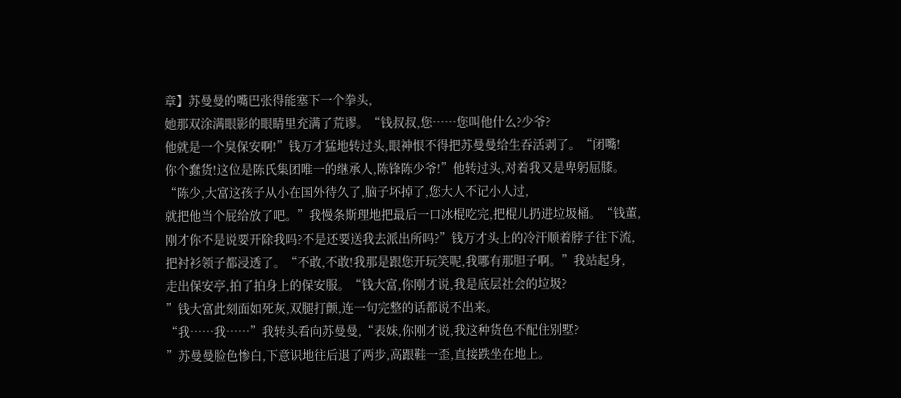章】苏曼曼的嘴巴张得能塞下一个拳头,
她那双涂满眼影的眼睛里充满了荒谬。“钱叔叔,您……您叫他什么?少爷?
他就是一个臭保安啊!”钱万才猛地转过头,眼神恨不得把苏曼曼给生吞活剥了。“闭嘴!
你个蠢货!这位是陈氏集团唯一的继承人,陈锋陈少爷!”他转过头,对着我又是卑躬屈膝。
“陈少,大富这孩子从小在国外待久了,脑子坏掉了,您大人不记小人过,
就把他当个屁给放了吧。”我慢条斯理地把最后一口冰棍吃完,把棍儿扔进垃圾桶。“钱董,
刚才你不是说要开除我吗?不是还要送我去派出所吗?”钱万才头上的冷汗顺着脖子往下流,
把衬衫领子都浸透了。“不敢,不敢!我那是跟您开玩笑呢,我哪有那胆子啊。”我站起身,
走出保安亭,拍了拍身上的保安服。“钱大富,你刚才说,我是底层社会的垃圾?
”钱大富此刻面如死灰,双腿打颤,连一句完整的话都说不出来。
“我……我……”我转头看向苏曼曼,“表妹,你刚才说,我这种货色不配住别墅?
”苏曼曼脸色惨白,下意识地往后退了两步,高跟鞋一歪,直接跌坐在地上。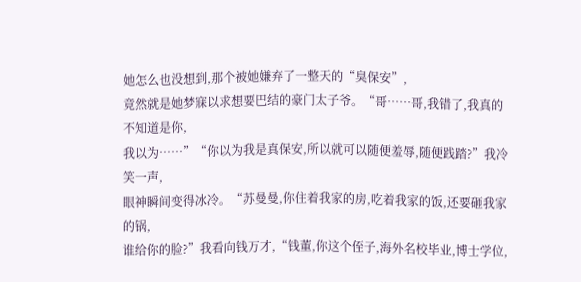她怎么也没想到,那个被她嫌弃了一整天的“臭保安”,
竟然就是她梦寐以求想要巴结的豪门太子爷。“哥……哥,我错了,我真的不知道是你,
我以为……”“你以为我是真保安,所以就可以随便羞辱,随便践踏?”我冷笑一声,
眼神瞬间变得冰冷。“苏曼曼,你住着我家的房,吃着我家的饭,还要砸我家的锅,
谁给你的脸?”我看向钱万才,“钱董,你这个侄子,海外名校毕业,博士学位,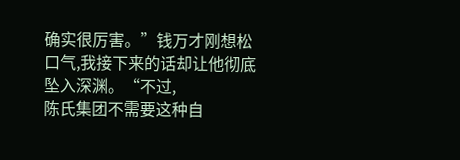确实很厉害。”钱万才刚想松口气,我接下来的话却让他彻底坠入深渊。“不过,
陈氏集团不需要这种自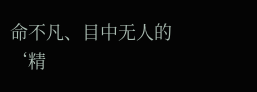命不凡、目中无人的‘精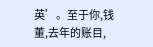英’。至于你,钱董,去年的账目,